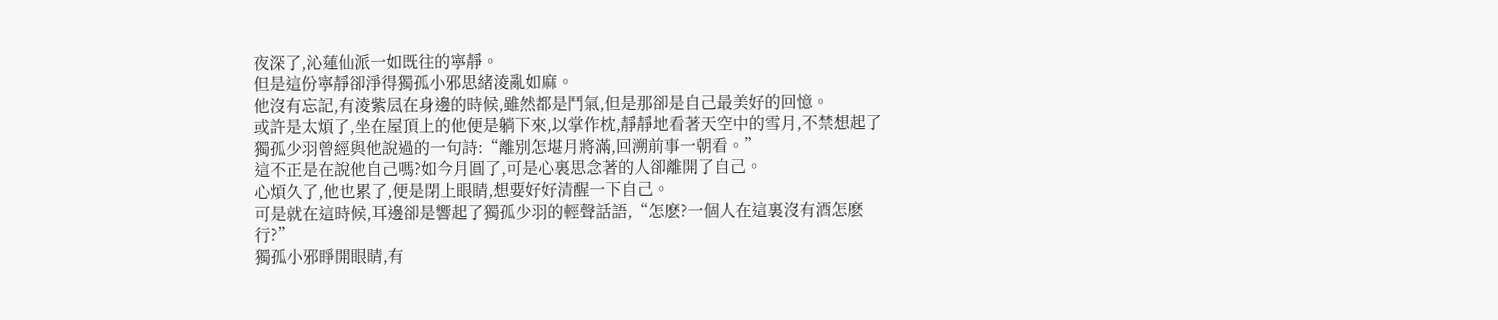夜深了,沁蓮仙派一如既往的寧靜。
但是這份寧靜卻淨得獨孤小邪思緒淩亂如麻。
他沒有忘記,有淩紫凨在身邊的時候,雖然都是鬥氣,但是那卻是自己最美好的回憶。
或許是太煩了,坐在屋頂上的他便是躺下來,以掌作枕,靜靜地看著天空中的雪月,不禁想起了獨孤少羽曾經與他說過的一句詩:“離別怎堪月將滿,回溯前事一朝看。”
這不正是在說他自己嗎?如今月圓了,可是心裏思念著的人卻離開了自己。
心煩久了,他也累了,便是閉上眼睛,想要好好清醒一下自己。
可是就在這時候,耳邊卻是響起了獨孤少羽的輕聲話語,“怎麽?一個人在這裏沒有酒怎麽行?”
獨孤小邪睜開眼睛,有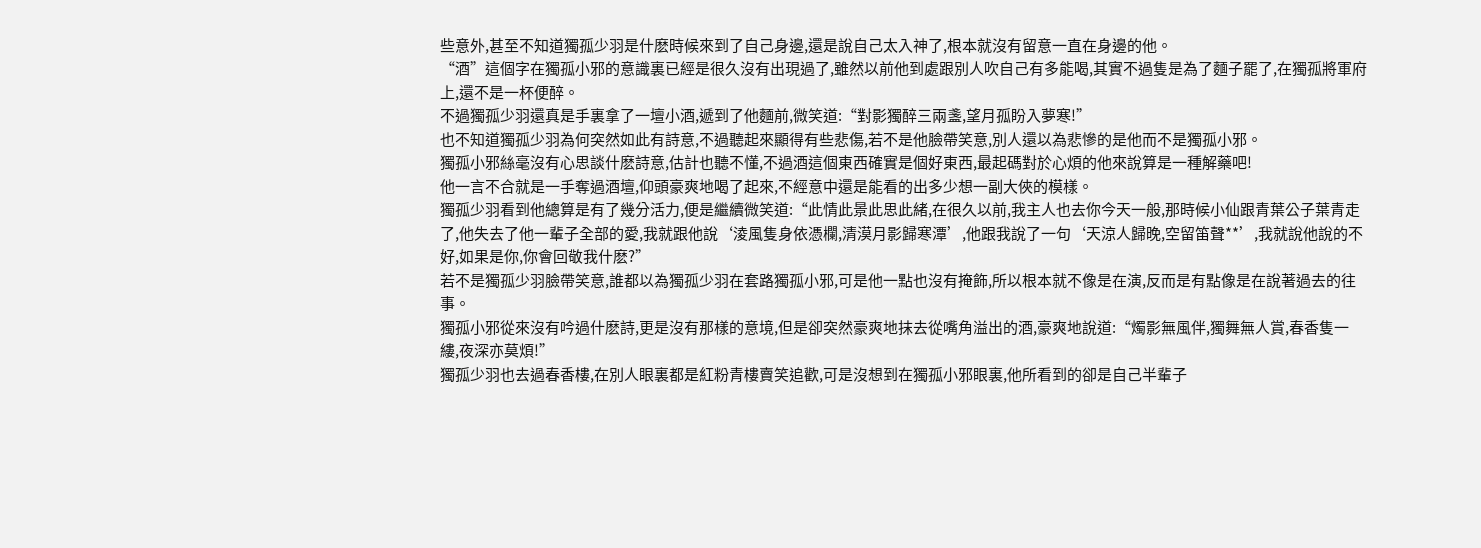些意外,甚至不知道獨孤少羽是什麽時候來到了自己身邊,還是說自己太入神了,根本就沒有留意一直在身邊的他。
“酒”這個字在獨孤小邪的意識裏已經是很久沒有出現過了,雖然以前他到處跟別人吹自己有多能喝,其實不過隻是為了麵子罷了,在獨孤將軍府上,還不是一杯便醉。
不過獨孤少羽還真是手裏拿了一壇小酒,遞到了他麵前,微笑道:“對影獨醉三兩盞,望月孤盼入夢寒!”
也不知道獨孤少羽為何突然如此有詩意,不過聽起來顯得有些悲傷,若不是他臉帶笑意,別人還以為悲慘的是他而不是獨孤小邪。
獨孤小邪絲毫沒有心思談什麽詩意,估計也聽不懂,不過酒這個東西確實是個好東西,最起碼對於心煩的他來說算是一種解藥吧!
他一言不合就是一手奪過酒壇,仰頭豪爽地喝了起來,不經意中還是能看的出多少想一副大俠的模樣。
獨孤少羽看到他總算是有了幾分活力,便是繼續微笑道:“此情此景此思此緒,在很久以前,我主人也去你今天一般,那時候小仙跟青葉公子葉青走了,他失去了他一輩子全部的愛,我就跟他說‘淩風隻身依憑欄,清漠月影歸寒潭’,他跟我說了一句‘天涼人歸晚,空留笛聲**’,我就說他說的不好,如果是你,你會回敬我什麽?”
若不是獨孤少羽臉帶笑意,誰都以為獨孤少羽在套路獨孤小邪,可是他一點也沒有掩飾,所以根本就不像是在演,反而是有點像是在說著過去的往事。
獨孤小邪從來沒有吟過什麽詩,更是沒有那樣的意境,但是卻突然豪爽地抹去從嘴角溢出的酒,豪爽地說道:“燭影無風伴,獨舞無人賞,春香隻一縷,夜深亦莫煩!”
獨孤少羽也去過春香樓,在別人眼裏都是紅粉青樓賣笑追歡,可是沒想到在獨孤小邪眼裏,他所看到的卻是自己半輩子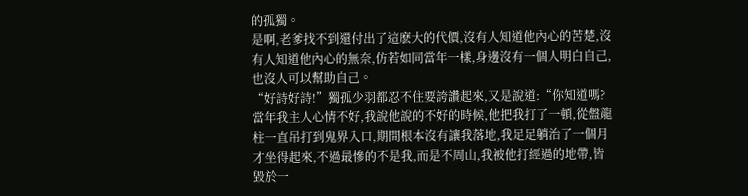的孤獨。
是啊,老爹找不到還付出了這麽大的代價,沒有人知道他內心的苦楚,沒有人知道他內心的無奈,仿若如同當年一樣,身邊沒有一個人明白自己,也沒人可以幫助自己。
“好詩好詩!”獨孤少羽都忍不住要誇讚起來,又是說道:“你知道嗎?當年我主人心情不好,我說他說的不好的時候,他把我打了一頓,從盤龍柱一直吊打到鬼界入口,期間根本沒有讓我落地,我足足躺治了一個月才坐得起來,不過最慘的不是我,而是不周山,我被他打經過的地帶,皆毀於一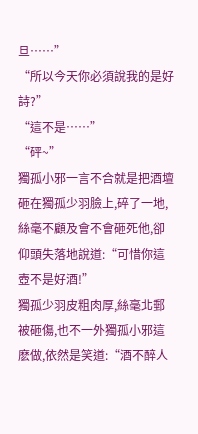旦……”
“所以今天你必須說我的是好詩?”
“這不是……”
“砰~”
獨孤小邪一言不合就是把酒壇砸在獨孤少羽臉上,碎了一地,絲毫不顧及會不會砸死他,卻仰頭失落地說道:“可惜你這壺不是好酒!”
獨孤少羽皮粗肉厚,絲毫北郵被砸傷,也不一外獨孤小邪這麽做,依然是笑道:“酒不醉人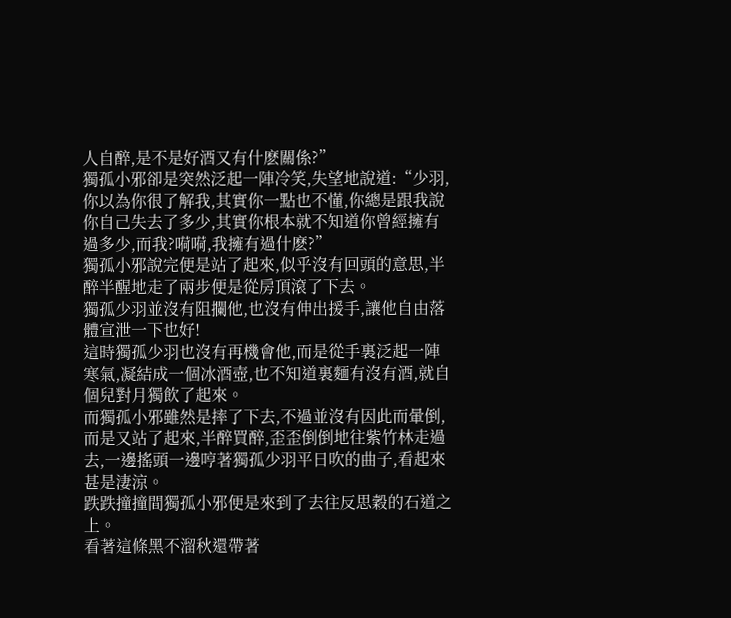人自醉,是不是好酒又有什麽關係?”
獨孤小邪卻是突然泛起一陣冷笑,失望地說道:“少羽,你以為你很了解我,其實你一點也不懂,你總是跟我說你自己失去了多少,其實你根本就不知道你曾經擁有過多少,而我?嗬嗬,我擁有過什麽?”
獨孤小邪說完便是站了起來,似乎沒有回頭的意思,半醉半醒地走了兩步便是從房頂滾了下去。
獨孤少羽並沒有阻攔他,也沒有伸出援手,讓他自由落體宣泄一下也好!
這時獨孤少羽也沒有再機會他,而是從手裏泛起一陣寒氣,凝結成一個冰酒壺,也不知道裏麵有沒有酒,就自個兒對月獨飲了起來。
而獨孤小邪雖然是摔了下去,不過並沒有因此而暈倒,而是又站了起來,半醉買醉,歪歪倒倒地往紫竹林走過去,一邊搖頭一邊哼著獨孤少羽平日吹的曲子,看起來甚是淒涼。
跌跌撞撞間獨孤小邪便是來到了去往反思穀的石道之上。
看著這條黑不溜秋還帶著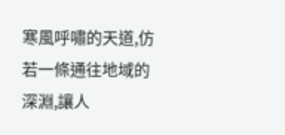寒風呼嘯的天道,仿若一條通往地域的深淵,讓人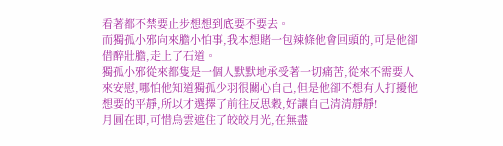看著都不禁要止步想想到底要不要去。
而獨孤小邪向來膽小怕事,我本想賭一包辣條他會回頭的,可是他卻借醉壯膽,走上了石道。
獨孤小邪從來都隻是一個人默默地承受著一切痛苦,從來不需要人來安慰,哪怕他知道獨孤少羽很關心自己,但是他卻不想有人打擾他想要的平靜,所以才選擇了前往反思穀,好讓自己清清靜靜!
月圓在即,可惜烏雲遮住了皎皎月光,在無盡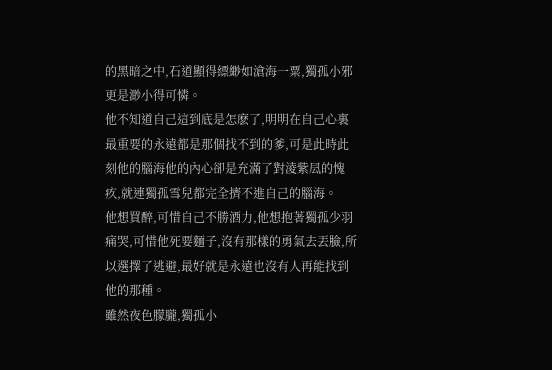的黑暗之中,石道顯得縹緲如滄海一粟,獨孤小邪更是渺小得可憐。
他不知道自己這到底是怎麽了,明明在自己心裏最重要的永遠都是那個找不到的爹,可是此時此刻他的腦海他的內心卻是充滿了對淩紫凨的愧疚,就連獨孤雪兒都完全擠不進自己的腦海。
他想買醉,可惜自己不勝酒力,他想抱著獨孤少羽痛哭,可惜他死要麵子,沒有那樣的勇氣去丟臉,所以選擇了逃避,最好就是永遠也沒有人再能找到他的那種。
雖然夜色朦朧,獨孤小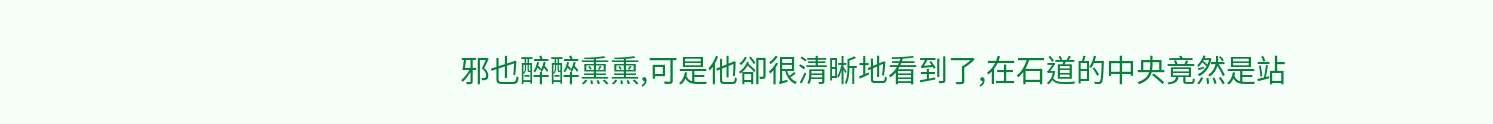邪也醉醉熏熏,可是他卻很清晰地看到了,在石道的中央竟然是站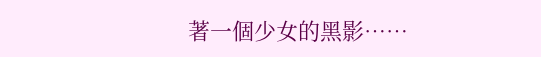著一個少女的黑影……